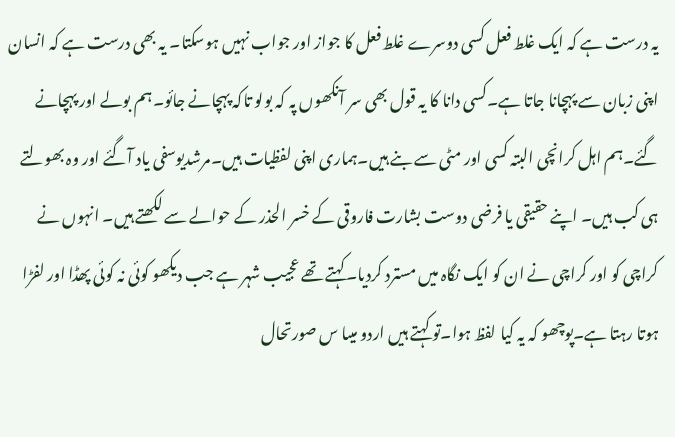یہ درست ہے کہ ایک غلط فعل کسی دوسرے غلط فعل کا جواز اور جواب نہیں ہوسکتا۔ یہ بھی درست ہے کہ انسان اپنی زبان سے پہچانا جاتا ہے۔کسی دانا کا یہ قول بھی سر آنکھوں پہ کہ بولو تاکہ پہچانے جائو۔ہم بولے اور پہچانے گئے۔ہم اہل کرانچی البتہ کسی اور مٹی سے بنے ہیں۔ہماری اپنی لفظیات ہیں۔مرشدیوسفی یاد آگئے اور وہ بھولتے ہی کب ہیں۔ اپنے حقیقی یا فرضی دوست بشارت فاروقی کے خسر الحذر کے حوالے سے لکھتے ہیں۔ انہوں نے کراچی کو اور کراچی نے ان کو ایک نگاہ میں مسترد کردیا۔کہتے تھے عجیب شہر ہے جب دیکھو کوئی نہ کوئی پھڈا اور لفڑا ہوتا رہتا ہے۔پوچھو کہ یہ کیا لفظ ہوا۔تو کہتے ہیں اردو میںا س صورتحال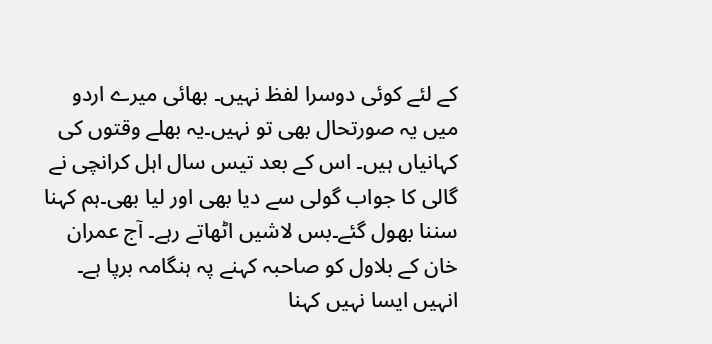کے لئے کوئی دوسرا لفظ نہیں۔ بھائی میرے اردو میں یہ صورتحال بھی تو نہیں۔یہ بھلے وقتوں کی کہانیاں ہیں۔ اس کے بعد تیس سال اہل کرانچی نے گالی کا جواب گولی سے دیا بھی اور لیا بھی۔ہم کہنا سننا بھول گئے۔بس لاشیں اٹھاتے رہے۔ آج عمران خان کے بلاول کو صاحبہ کہنے پہ ہنگامہ برپا ہے۔ انہیں ایسا نہیں کہنا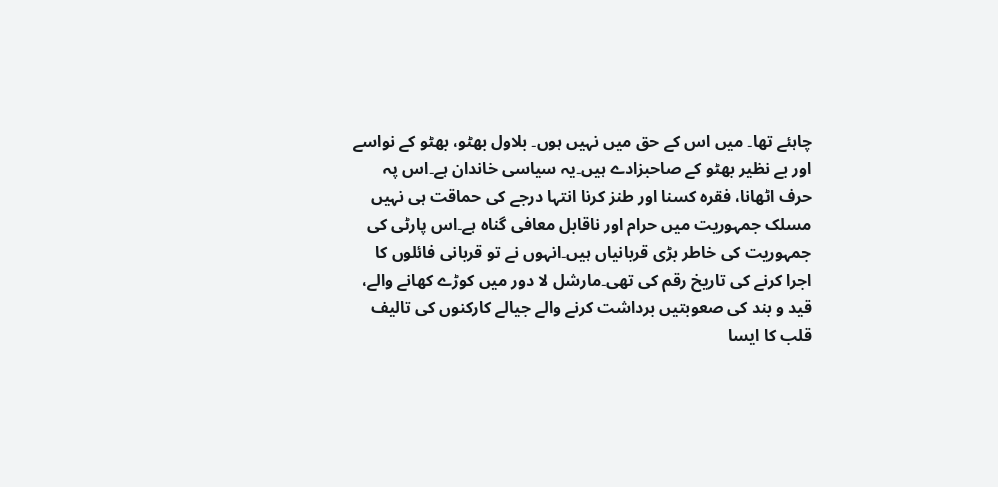چاہئے تھا۔ میں اس کے حق میں نہیں ہوں۔ بلاول بھٹو، بھٹو کے نواسے اور بے نظیر بھٹو کے صاحبزادے ہیں۔یہ سیاسی خاندان ہے۔اس پہ حرف اٹھانا، فقرہ کسنا اور طنز کرنا انتہا درجے کی حماقت ہی نہیں مسلک جمہوریت میں حرام اور ناقابل معافی گناہ ہے۔اس پارٹی کی جمہوریت کی خاطر بڑی قربانیاں ہیں۔انہوں نے تو قربانی فائلوں کا اجرا کرنے کی تاریخ رقم کی تھی۔مارشل لا دور میں کوڑے کھانے والے، قید و بند کی صعوبتیں برداشت کرنے والے جیالے کارکنوں کی تالیف قلب کا ایسا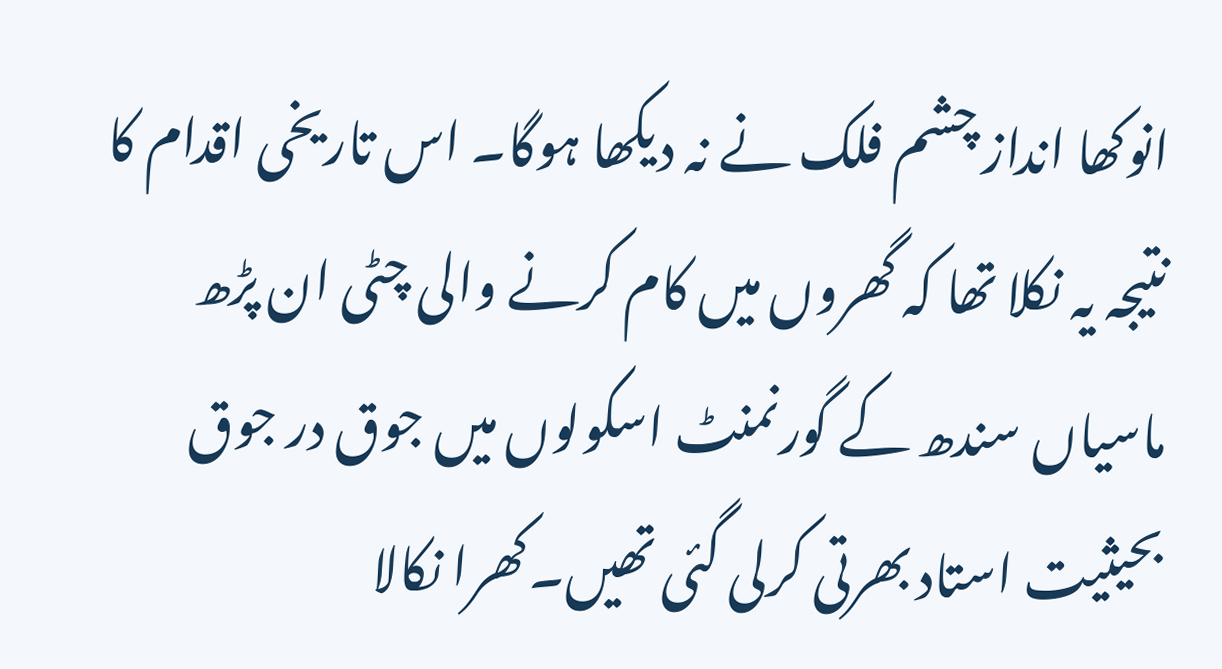انوکھا انداز چشم فلک نے نہ دیکھا ہوگا۔ اس تاریخی اقدام کا نتیجہ یہ نکلا تھا کہ گھروں میں کام کرنے والی چٹی ان پڑھ ماسیاں سندھ کے گورنمنٹ اسکولوں میں جوق در جوق بحیثیت استاد بھرتی کرلی گئی تھیں۔کھرا نکالا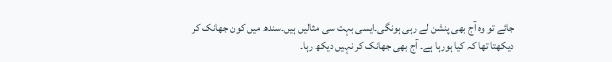جائے تو وہ آج بھی پنشن لے رہی ہونگی۔ایسی بہت سی مثالیں ہیں۔سندھ میں کون جھانک کر دیکھتا تھا کہ کیا ہورہا ہے۔ آج بھی جھانک کر نہیں دیکھ رہا۔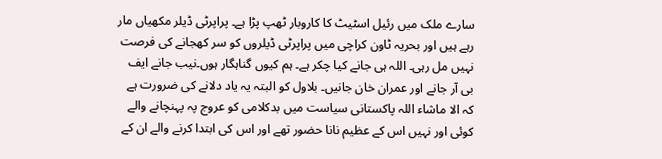سارے ملک میں رئیل اسٹیٹ کا کاروبار ٹھپ پڑا ہے۔ پراپرٹی ڈیلر مکھیاں مار رہے ہیں اور بحریہ ٹاون کراچی میں پراپرٹی ڈیلروں کو سر کھجانے کی فرصت نہیں مل رہی۔ اللہ ہی جانے کیا چکر ہے۔ ہم کیوں گناہگار ہوں۔نیب جانے ایف بی آر جانے اور عمران خان جانیں۔ بلاول کو البتہ یہ یاد دلانے کی ضرورت ہے کہ الا ماشاء اللہ پاکستانی سیاست میں بدکلامی کو عروج پہ پہنچانے والے کوئی اور نہیں اس کے عظیم نانا حضور تھے اور اس کی ابتدا کرنے والے ان کے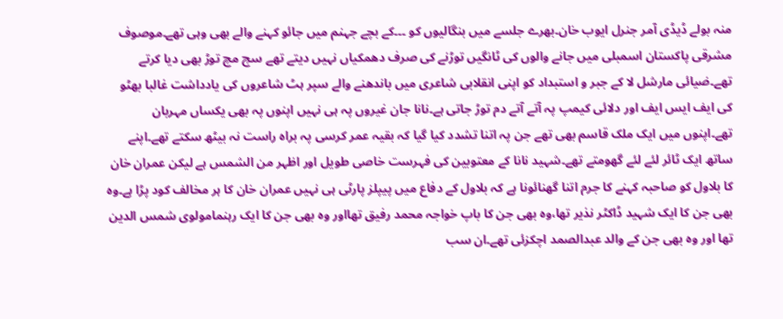منہ بولے ڈیڈی آمر جنرل ایوب خان۔بھرے جلسے میں بنگالیوں کو ۔۔۔کے بچے جہنم میں جائو کہنے والے بھی وہی تھے۔موصوف مشرقی پاکستان اسمبلی میں جانے والوں کی ٹانگیں توڑنے کی صرف دھمکیاں نہیں دیتے تھے سچ مچ توڑ بھی دیا کرتے تھے۔ضیائی مارشل لا کے جبر و استبداد کو اپنی انقلابی شاعری میں باندھنے والے سپر ہٹ شاعروں کی یادداشت غالبا بھٹو کی ایف ایس ایف اور دلائی کیمپ پہ آتے آتے دم توڑ جاتی ہے۔نانا جان غیروں پہ ہی نہیں اپنوں پہ بھی یکساں مہربان تھے۔اپنوں میں ایک ملک قاسم بھی تھے جن پہ اتنا تشدد کیا گیا کہ بقیہ عمر کرسی پہ براہ راست نہ بیٹھ سکتے تھے۔اپنے ساتھ ایک ٹائر لئے لئے گھومتے تھے۔شہید نانا کے معتوبین کی فہرست خاصی طویل اور اظہر من الشمس ہے لیکن عمران خان کا بلاول کو صاحبہ کہنے کا جرم اتنا گھنائونا ہے کہ بلاول کے دفاع میں پیپلز پارٹی ہی نہیں عمران خان کا ہر مخالف کود پڑا ہے۔وہ بھی جن کا ایک شہید ڈاکٹر نذیر تھا،وہ بھی جن کا باپ خواجہ محمد رفیق تھااور وہ بھی جن کا ایک رہنمامولوی شمس الدین تھا اور وہ بھی جن کے والد عبدالصمد اچکزئی تھے۔ان سب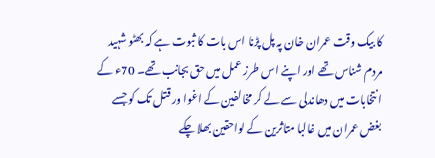کا بیک وقت عمران خان پہ پل پڑنا اس بات کا ثبوت ہے کہ بھٹو شہید مردم شناس تھے اور اپنے اس طرز عمل میں حق بجانب تھے۔ 70ء کے انتخابات میں دھاندلی سے لے کر مخالفین کے اغوا ور قتل تک کو جسے بغض عمران میں غالبا متاثرین کے لواحقین بھلا چکے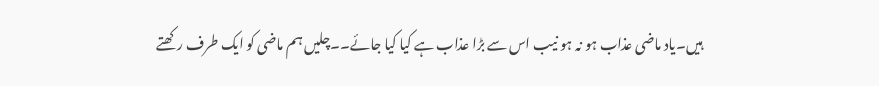ہیں۔یاد ماضی عذاب ہو نہ ہو نیب اس سے بڑا عذاب ہے کیا کیا جائے۔۔چلیں ہم ماضی کو ایک طرف رکھتے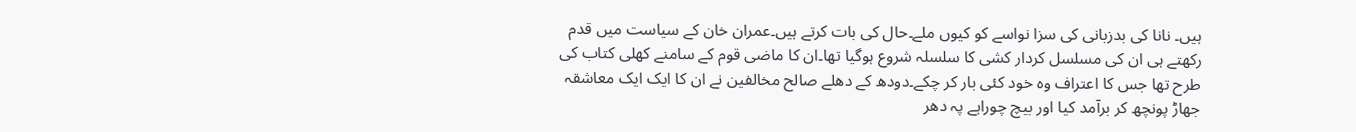ہیں۔ نانا کی بدزبانی کی سزا نواسے کو کیوں ملے۔حال کی بات کرتے ہیں۔عمران خان کے سیاست میں قدم رکھتے ہی ان کی مسلسل کردار کشی کا سلسلہ شروع ہوگیا تھا۔ان کا ماضی قوم کے سامنے کھلی کتاب کی طرح تھا جس کا اعتراف وہ خود کئی بار کر چکے۔دودھ کے دھلے صالح مخالفین نے ان کا ایک ایک معاشقہ جھاڑ پونچھ کر برآمد کیا اور بیچ چوراہے پہ دھر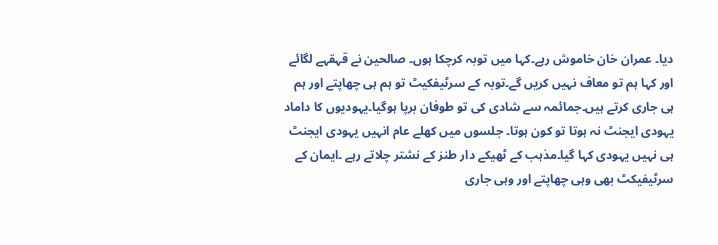دیا۔ عمران خان خاموش رہے۔کہا میں توبہ کرچکا ہوں۔ صالحین نے قہقہے لگائے اور کہا ہم تو معاف نہیں کریں گے۔توبہ کے سرٹیفکیٹ تو ہم ہی چھاپتے اور ہم ہی جاری کرتے ہیں۔جمائمہ سے شادی کی تو طوفان برپا ہوگیا۔یہودیوں کا داماد یہودی ایجنٹ نہ ہوتا تو کون ہوتا۔ جلسوں میں کھلے عام انہیں یہودی ایجنٹ ہی نہیں یہودی کہا گیا۔مذہب کے ٹھیکے دار طنز کے نشتر چلاتے رہے ۔ایمان کے سرٹیفیکٹ بھی وہی چھاپتے اور وہی جاری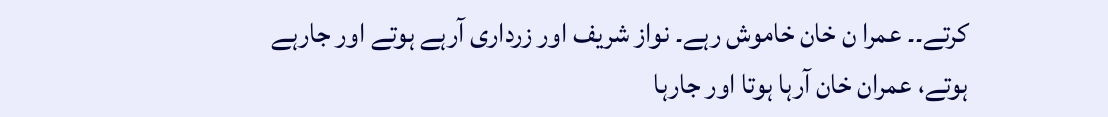کرتے۔۔ عمرا ن خان خاموش رہے۔ نواز شریف اور زرداری آرہے ہوتے اور جارہے ہوتے، عمران خان آرہا ہوتا اور جارہا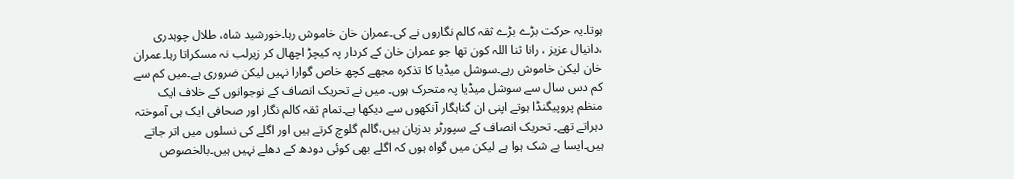ہوتا۔یہ حرکت بڑے بڑے ثقہ کالم نگاروں نے کی۔عمران خان خاموش رہا۔خورشید شاہ، طلال چوہدری ،دانیال عزیز ، رانا ثنا اللہ کون تھا جو عمران خان کے کردار پہ کیچڑ اچھال کر زیرلب نہ مسکراتا رہا۔عمران خان لیکن خاموش رہے۔سوشل میڈیا کا تذکرہ مجھے کچھ خاص گوارا نہیں لیکن ضروری ہے۔میں کم سے کم دس سال سے سوشل میڈیا پہ متحرک ہوں۔ میں نے تحریک انصاف کے نوجوانوں کے خلاف ایک منظم پروپیگنڈا ہوتے اپنی ان گناہگار آنکھوں سے دیکھا ہے۔تمام ثقہ کالم نگار اور صحافی ایک ہی آموختہ دہراتے تھے۔ تحریک انصاف کے سپورٹر بدزبان ہیں،گالم گلوچ کرتے ہیں اور اگلے کی نسلوں میں اتر جاتے ہیں۔ایسا بے شک ہوا ہے لیکن میں گواہ ہوں کہ اگلے بھی کوئی دودھ کے دھلے نہیں ہیں۔بالخصوص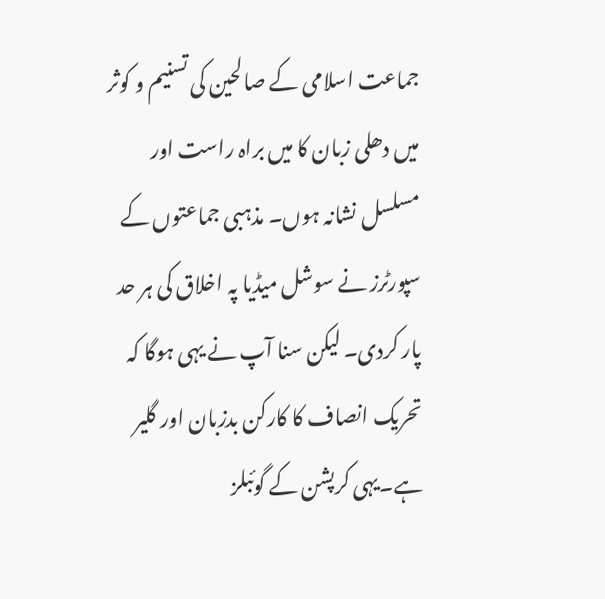جماعت اسلامی کے صالحین کی تسنیم و کوثر میں دھلی زبان کا میں براہ راست اور مسلسل نشانہ ہوں۔ مذہبی جماعتوں کے سپورٹرز نے سوشل میڈیا پہ اخلاق کی ہر حد پار کردی۔ لیکن سنا آپ نے یہی ہوگا کہ تحریک انصاف کا کارکن بدزبان اور گلیر ہے۔یہی کرپشن کے گوئبلز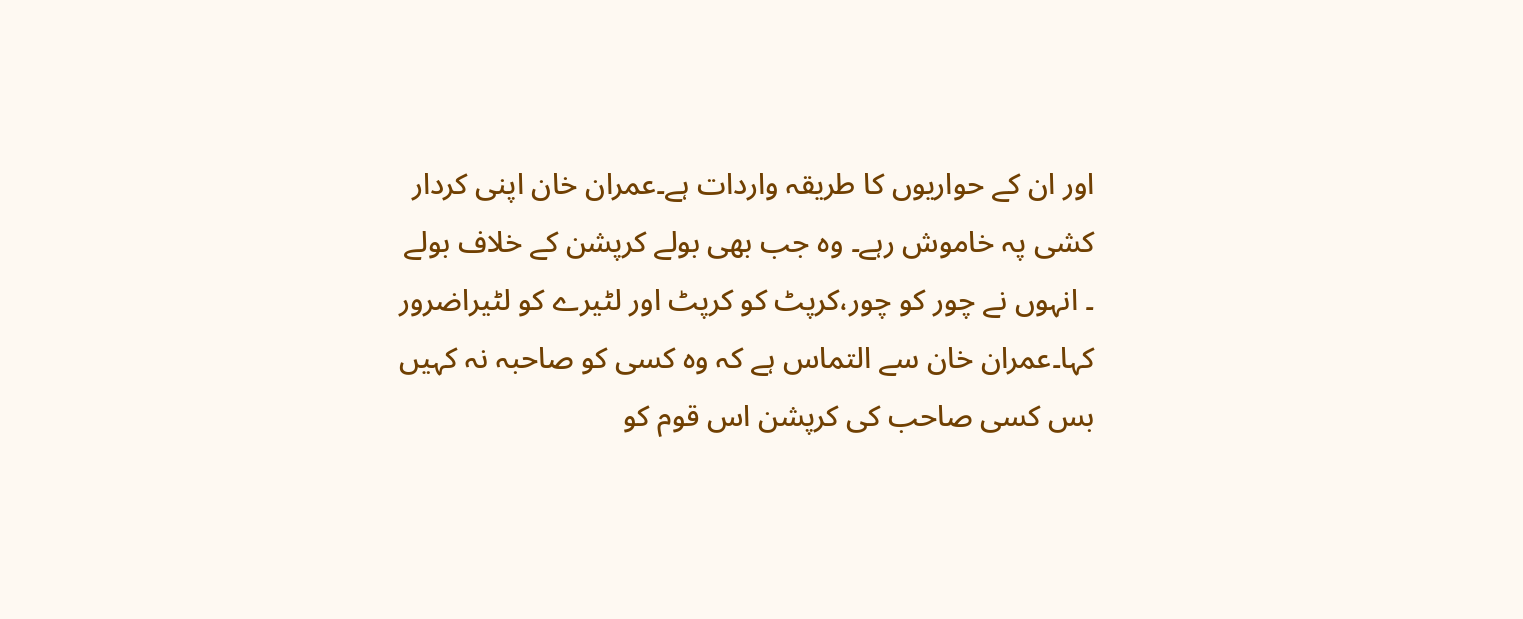اور ان کے حواریوں کا طریقہ واردات ہے۔عمران خان اپنی کردار کشی پہ خاموش رہے۔ وہ جب بھی بولے کرپشن کے خلاف بولے ۔ انہوں نے چور کو چور،کرپٹ کو کرپٹ اور لٹیرے کو لٹیراضرور کہا۔عمران خان سے التماس ہے کہ وہ کسی کو صاحبہ نہ کہیں بس کسی صاحب کی کرپشن اس قوم کو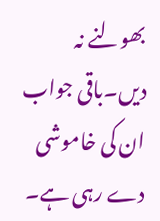بھولنے نہ دیں۔باقی جواب ان کی خاموشی دے رہی ہے۔